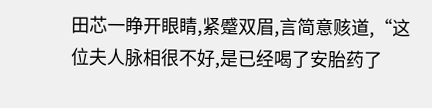田芯一睁开眼睛,紧蹙双眉,言简意赅道,“这位夫人脉相很不好,是已经喝了安胎药了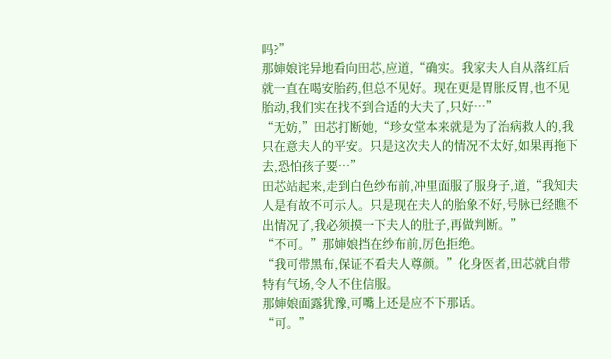吗?”
那婶娘诧异地看向田芯,应道,“确实。我家夫人自从落红后就一直在喝安胎药,但总不见好。现在更是胃胀反胃,也不见胎动,我们实在找不到合适的大夫了,只好…”
“无妨,”田芯打断她,“珍女堂本来就是为了治病救人的,我只在意夫人的平安。只是这次夫人的情况不太好,如果再拖下去,恐怕孩子要…”
田芯站起来,走到白色纱布前,冲里面服了服身子,道,“我知夫人是有故不可示人。只是现在夫人的胎象不好,号脉已经瞧不出情况了,我必须摸一下夫人的肚子,再做判断。”
“不可。”那婶娘挡在纱布前,厉色拒绝。
“我可带黑布,保证不看夫人尊颜。”化身医者,田芯就自带特有气场,令人不住信服。
那婶娘面露犹豫,可嘴上还是应不下那话。
“可。”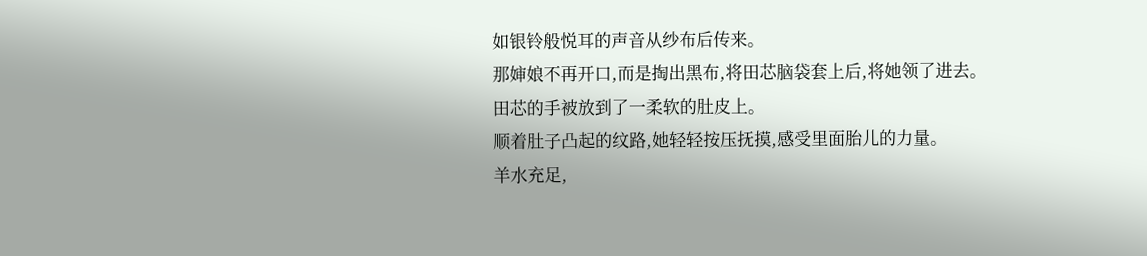如银铃般悦耳的声音从纱布后传来。
那婶娘不再开口,而是掏出黑布,将田芯脑袋套上后,将她领了进去。
田芯的手被放到了一柔软的肚皮上。
顺着肚子凸起的纹路,她轻轻按压抚摸,感受里面胎儿的力量。
羊水充足,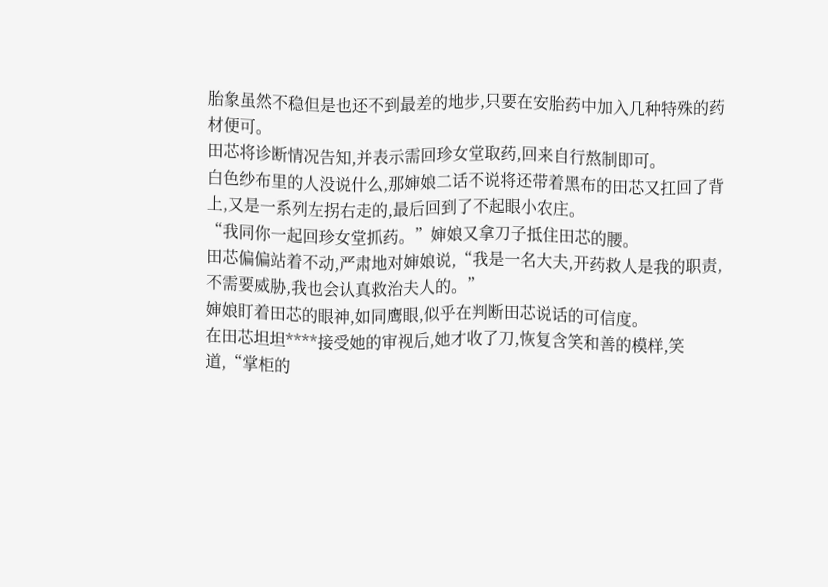胎象虽然不稳但是也还不到最差的地步,只要在安胎药中加入几种特殊的药材便可。
田芯将诊断情况告知,并表示需回珍女堂取药,回来自行熬制即可。
白色纱布里的人没说什么,那婶娘二话不说将还带着黑布的田芯又扛回了背上,又是一系列左拐右走的,最后回到了不起眼小农庄。
“我同你一起回珍女堂抓药。”婶娘又拿刀子抵住田芯的腰。
田芯偏偏站着不动,严肃地对婶娘说,“我是一名大夫,开药救人是我的职责,不需要威胁,我也会认真救治夫人的。”
婶娘盯着田芯的眼神,如同鹰眼,似乎在判断田芯说话的可信度。
在田芯坦坦****接受她的审视后,她才收了刀,恢复含笑和善的模样,笑道,“掌柜的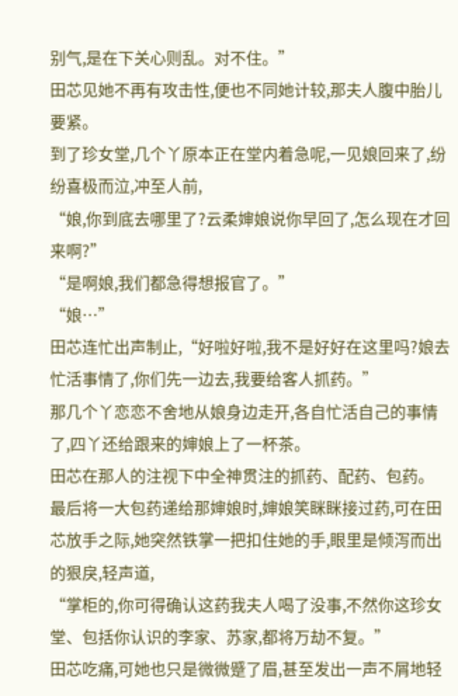别气,是在下关心则乱。对不住。”
田芯见她不再有攻击性,便也不同她计较,那夫人腹中胎儿要紧。
到了珍女堂,几个丫原本正在堂内着急呢,一见娘回来了,纷纷喜极而泣,冲至人前,
“娘,你到底去哪里了?云柔婶娘说你早回了,怎么现在才回来啊?”
“是啊娘,我们都急得想报官了。”
“娘…”
田芯连忙出声制止,“好啦好啦,我不是好好在这里吗?娘去忙活事情了,你们先一边去,我要给客人抓药。”
那几个丫恋恋不舍地从娘身边走开,各自忙活自己的事情了,四丫还给跟来的婶娘上了一杯茶。
田芯在那人的注视下中全神贯注的抓药、配药、包药。
最后将一大包药递给那婶娘时,婶娘笑眯眯接过药,可在田芯放手之际,她突然铁掌一把扣住她的手,眼里是倾泻而出的狠戾,轻声道,
“掌柜的,你可得确认这药我夫人喝了没事,不然你这珍女堂、包括你认识的李家、苏家,都将万劫不复。”
田芯吃痛,可她也只是微微蹙了眉,甚至发出一声不屑地轻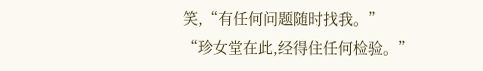笑,“有任何问题随时找我。”
“珍女堂在此,经得住任何检验。”